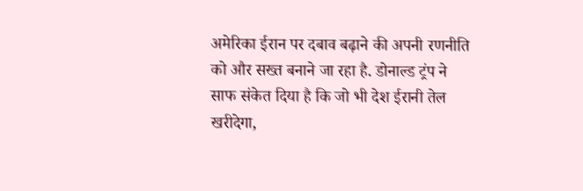अमेरिका ईरान पर दबाव बढ़ाने की अपनी रणनीति को और सख्त बनाने जा रहा है. डोनाल्ड ट्रंप ने साफ संकेत दिया है कि जो भी देश ईरानी तेल खरीदेगा,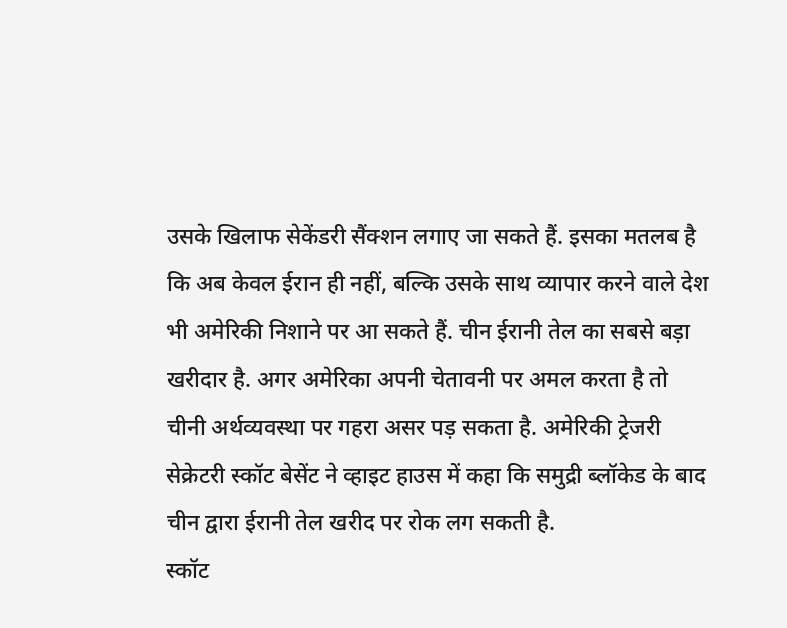उसके खिलाफ सेकेंडरी सैंक्शन लगाए जा सकते हैं. इसका मतलब है कि अब केवल ईरान ही नहीं, बल्कि उसके साथ व्यापार करने वाले देश भी अमेरिकी निशाने पर आ सकते हैं. चीन ईरानी तेल का सबसे बड़ा खरीदार है. अगर अमेरिका अपनी चेतावनी पर अमल करता है तो चीनी अर्थव्यवस्था पर गहरा असर पड़ सकता है. अमेरिकी ट्रेजरी सेक्रेटरी स्कॉट बेसेंट ने व्हाइट हाउस में कहा कि समुद्री ब्लॉकेड के बाद चीन द्वारा ईरानी तेल खरीद पर रोक लग सकती है.
स्कॉट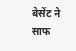बेसेंट ने साफ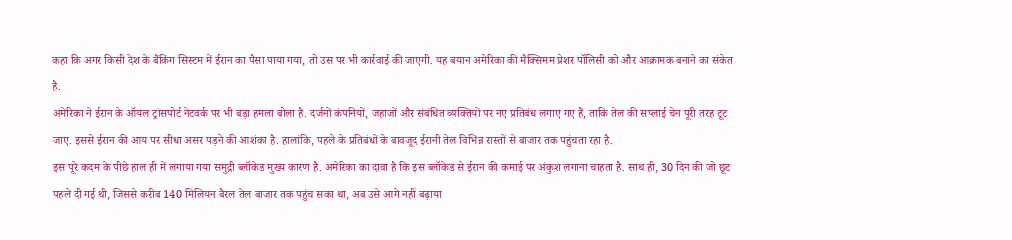कहा कि अगर किसी देश के बैंकिंग सिस्टम में ईरान का पैसा पाया गया, तो उस पर भी कार्रवाई की जाएगी. यह बयान अमेरिका की मैक्सिमम प्रेशर पॉलिसी को और आक्रामक बनाने का संकेत है.
अमेरिका ने ईरान के ऑयल ट्रांसपोर्ट नेटवर्क पर भी बड़ा हमला बोला है. दर्जनों कंपनियों, जहाजों और संबंधित व्यक्तियों पर नए प्रतिबंध लगाए गए हैं, ताकि तेल की सप्लाई चेन पूरी तरह टूट जाए. इससे ईरान की आय पर सीधा असर पड़ने की आशंका है. हालांकि, पहले के प्रतिबंधों के बावजूद ईरानी तेल विभिन्न रास्तों से बाजार तक पहुंचता रहा है.
इस पूरे कदम के पीछे हाल ही में लगाया गया समुद्री ब्लॉकेड मुख्य कारण है. अमेरिका का दावा है कि इस ब्लॉकेड से ईरान की कमाई पर अंकुश लगाना चाहता है. साथ ही, 30 दिन की जो छूट पहले दी गई थी, जिससे करीब 140 मिलियन बैरल तेल बाजार तक पहुंच सका था, अब उसे आगे नहीं बढ़ाया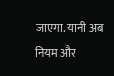जाएगा. यानी अब नियम और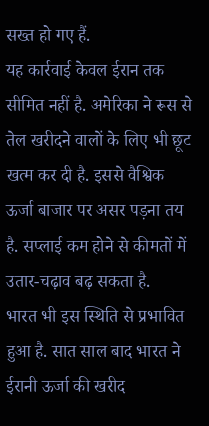सख्त हो गए हैं.
यह कार्रवाई केवल ईरान तक सीमित नहीं है. अमेरिका ने रूस से तेल खरीदने वालों के लिए भी छूट खत्म कर दी है. इससे वैश्विक ऊर्जा बाजार पर असर पड़ना तय है. सप्लाई कम होने से कीमतों में उतार-चढ़ाव बढ़ सकता है.
भारत भी इस स्थिति से प्रभावित हुआ है. सात साल बाद भारत ने ईरानी ऊर्जा की खरीद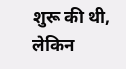शुरू की थी, लेकिन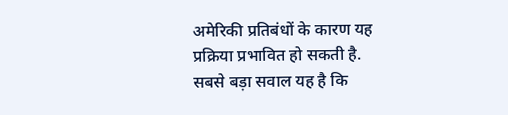अमेरिकी प्रतिबंधों के कारण यह प्रक्रिया प्रभावित हो सकती है.
सबसे बड़ा सवाल यह है कि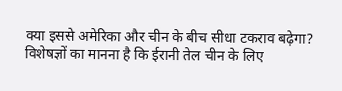क्या इससे अमेरिका और चीन के बीच सीधा टकराव बढ़ेगा? विशेषज्ञों का मानना है कि ईरानी तेल चीन के लिए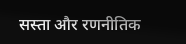सस्ता और रणनीतिक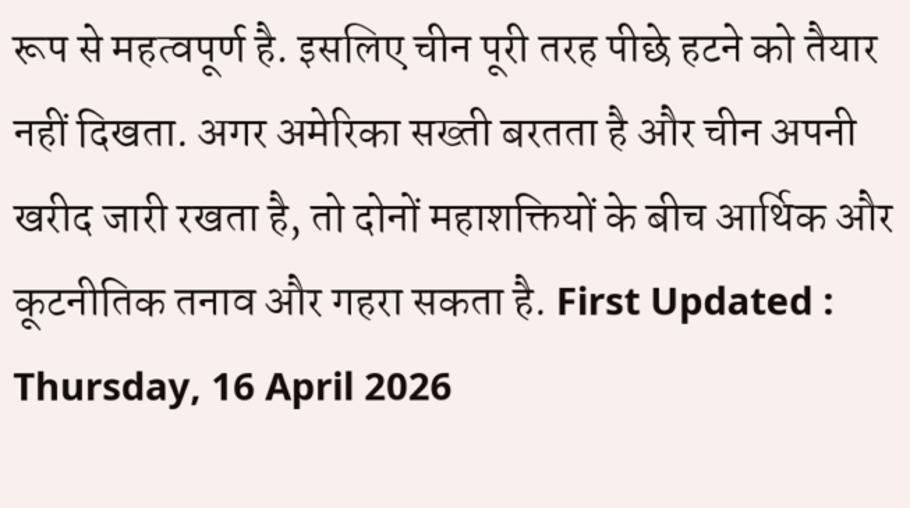रूप से महत्वपूर्ण है. इसलिए चीन पूरी तरह पीछे हटने को तैयार नहीं दिखता. अगर अमेरिका सख्ती बरतता है और चीन अपनी खरीद जारी रखता है, तो दोनों महाशक्तियों के बीच आर्थिक और कूटनीतिक तनाव और गहरा सकता है. First Updated : Thursday, 16 April 2026